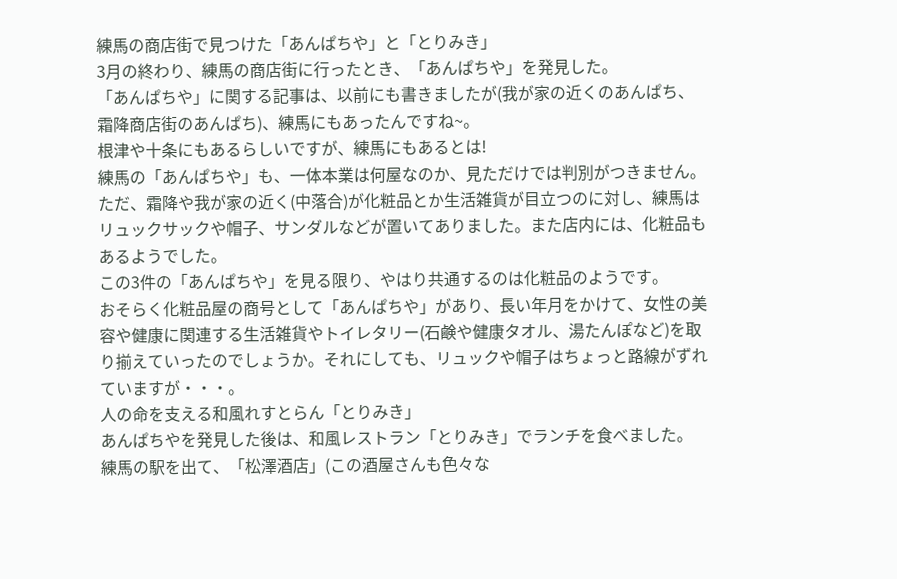練馬の商店街で見つけた「あんぱちや」と「とりみき」
3月の終わり、練馬の商店街に行ったとき、「あんぱちや」を発見した。
「あんぱちや」に関する記事は、以前にも書きましたが(我が家の近くのあんぱち、霜降商店街のあんぱち)、練馬にもあったんですね~。
根津や十条にもあるらしいですが、練馬にもあるとは!
練馬の「あんぱちや」も、一体本業は何屋なのか、見ただけでは判別がつきません。ただ、霜降や我が家の近く(中落合)が化粧品とか生活雑貨が目立つのに対し、練馬はリュックサックや帽子、サンダルなどが置いてありました。また店内には、化粧品もあるようでした。
この3件の「あんぱちや」を見る限り、やはり共通するのは化粧品のようです。
おそらく化粧品屋の商号として「あんぱちや」があり、長い年月をかけて、女性の美容や健康に関連する生活雑貨やトイレタリー(石鹸や健康タオル、湯たんぽなど)を取り揃えていったのでしょうか。それにしても、リュックや帽子はちょっと路線がずれていますが・・・。
人の命を支える和風れすとらん「とりみき」
あんぱちやを発見した後は、和風レストラン「とりみき」でランチを食べました。
練馬の駅を出て、「松澤酒店」(この酒屋さんも色々な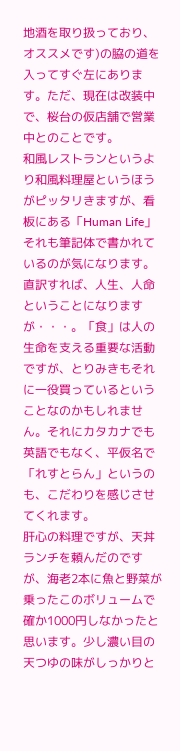地酒を取り扱っており、オススメです)の脇の道を入ってすぐ左にあります。ただ、現在は改装中で、桜台の仮店舗で営業中とのことです。
和風レストランというより和風料理屋というほうがピッタリきますが、看板にある「Human Life」それも筆記体で書かれているのが気になります。直訳すれば、人生、人命ということになりますが・・・。「食」は人の生命を支える重要な活動ですが、とりみきもそれに一役買っているということなのかもしれません。それにカタカナでも英語でもなく、平仮名で「れすとらん」というのも、こだわりを感じさせてくれます。
肝心の料理ですが、天丼ランチを頼んだのですが、海老2本に魚と野菜が乗ったこのボリュームで確か1000円しなかったと思います。少し濃い目の天つゆの味がしっかりと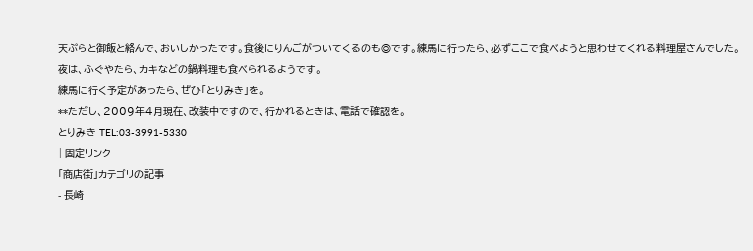天ぷらと御飯と絡んで、おいしかったです。食後にりんごがついてくるのも◎です。練馬に行ったら、必ずここで食べようと思わせてくれる料理屋さんでした。
夜は、ふぐやたら、カキなどの鍋料理も食べられるようです。
練馬に行く予定があったら、ぜひ「とりみき」を。
**ただし、2009年4月現在、改装中ですので、行かれるときは、電話で確認を。
とりみき TEL:03-3991-5330
| 固定リンク
「商店街」カテゴリの記事
- 長崎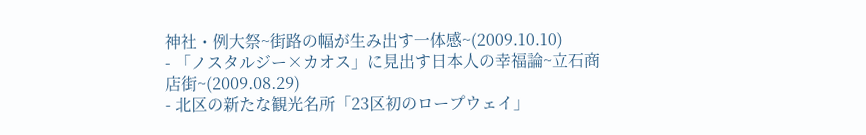神社・例大祭~街路の幅が生み出す一体感~(2009.10.10)
- 「ノスタルジー×カオス」に見出す日本人の幸福論~立石商店街~(2009.08.29)
- 北区の新たな観光名所「23区初のロープウェイ」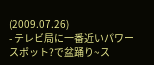(2009.07.26)
- テレビ局に一番近いパワースポット?で盆踊り~ス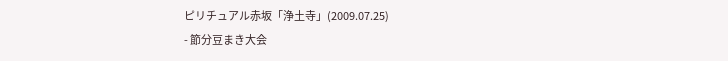ピリチュアル赤坂「浄土寺」(2009.07.25)
- 節分豆まき大会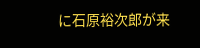に石原裕次郎が来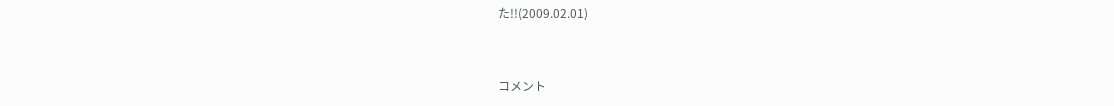た!!(2009.02.01)


コメント